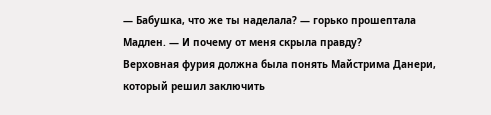— Бабушка, что же ты наделала? — горько прошептала Мадлен. — И почему от меня скрыла правду?
Верховная фурия должна была понять Майстрима Данери, который решил заключить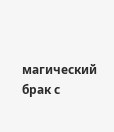магический брак с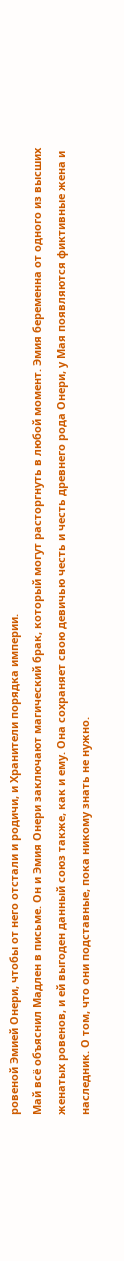ровеной Эмией Онери, чтобы от него отстали и родичи, и Хранители порядка империи.
Май всё объяснил Мадлен в письме. Он и Эмия Онери заключают магический брак, который могут расторгнуть в любой момент. Эмия беременна от одного из высших женатых ровенов, и ей выгоден данный союз также, как и ему. Она сохраняет свою девичью честь и честь древнего рода Онери, у Мая появляются фиктивные жена и наследник. О том, что они подставные, пока никому знать не нужно.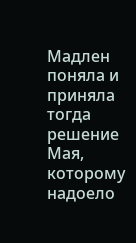Мадлен поняла и приняла тогда решение Мая, которому надоело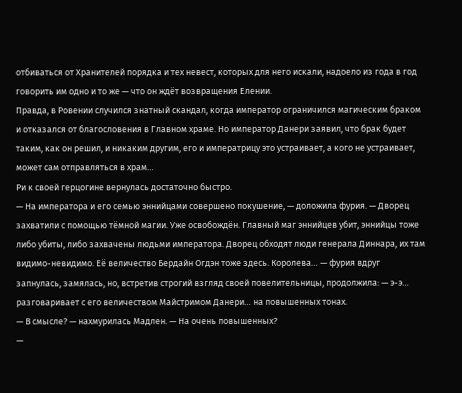отбиваться от Хранителей порядка и тех невест, которых для него искали, надоело из года в год говорить им одно и то же — что он ждёт возвращения Елении.
Правда, в Ровении случился знатный скандал, когда император ограничился магическим браком и отказался от благословения в Главном храме. Но император Данери заявил, что брак будет таким, как он решил, и никаким другим, его и императрицу это устраивает, а кого не устраивает, может сам отправляться в храм…
Ри к своей герцогине вернулась достаточно быстро.
— На императора и его семью эннийцами совершено покушение, — доложила фурия. — Дворец захватили с помощью тёмной магии. Уже освобождён. Главный маг эннийцев убит, эннийцы тоже либо убиты, либо захвачены людьми императора. Дворец обходят люди генерала Диннара, их там видимо-невидимо. Её величество Бердайн Огдэн тоже здесь. Королева… — фурия вдруг запнулась, замялась, но, встретив строгий взгляд своей повелительницы, продолжила: — э-э… разговаривает с его величеством Майстримом Данери… на повышенных тонах.
— В смысле? — нахмурилась Мадлен. — На очень повышенных?
—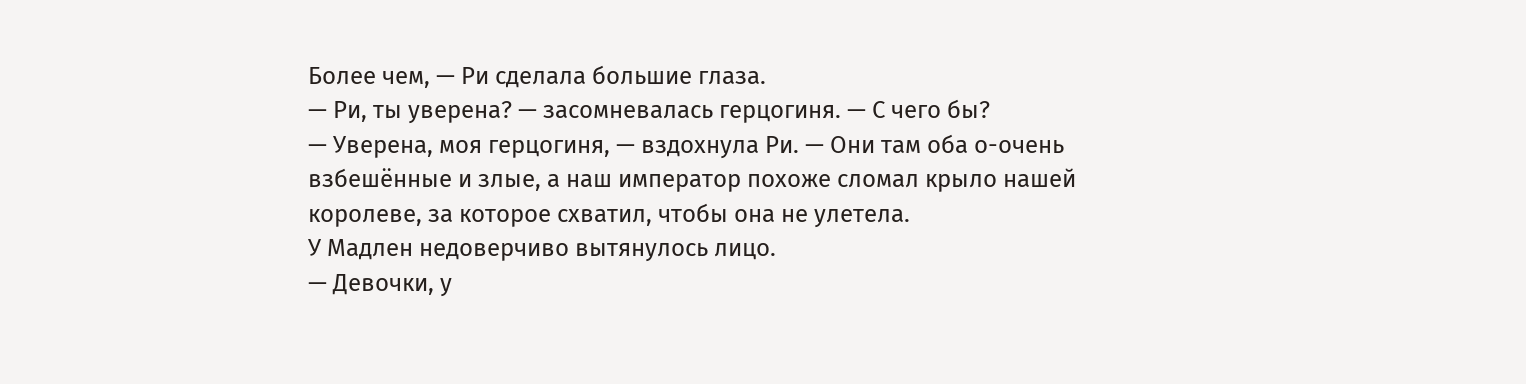Более чем, — Ри сделала большие глаза.
— Ри, ты уверена? — засомневалась герцогиня. — С чего бы?
— Уверена, моя герцогиня, — вздохнула Ри. — Они там оба о-очень взбешённые и злые, а наш император похоже сломал крыло нашей королеве, за которое схватил, чтобы она не улетела.
У Мадлен недоверчиво вытянулось лицо.
— Девочки, у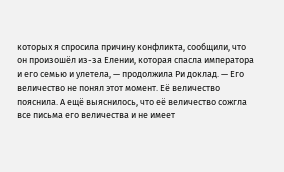которых я спросила причину конфликта, сообщили, что он произошёл из-за Елении, которая спасла императора и его семью и улетела, — продолжила Ри доклад. — Его величество не понял этот момент. Её величество пояснила. А ещё выяснилось, что её величество сожгла все письма его величества и не имеет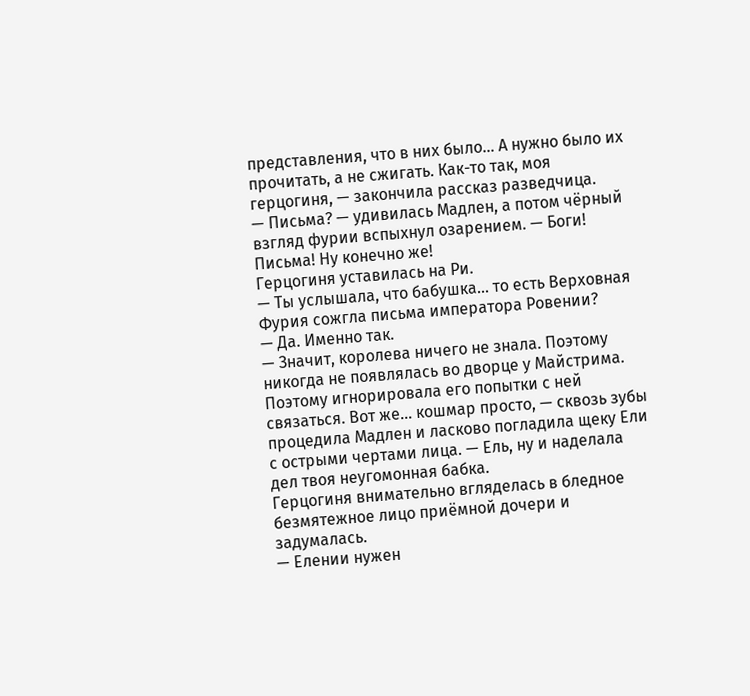представления, что в них было… А нужно было их прочитать, а не сжигать. Как-то так, моя герцогиня, — закончила рассказ разведчица.
— Письма? — удивилась Мадлен, а потом чёрный взгляд фурии вспыхнул озарением. — Боги! Письма! Ну конечно же!
Герцогиня уставилась на Ри.
— Ты услышала, что бабушка… то есть Верховная Фурия сожгла письма императора Ровении?
— Да. Именно так.
— Значит, королева ничего не знала. Поэтому никогда не появлялась во дворце у Майстрима. Поэтому игнорировала его попытки с ней связаться. Вот же… кошмар просто, — сквозь зубы процедила Мадлен и ласково погладила щеку Ели с острыми чертами лица. — Ель, ну и наделала дел твоя неугомонная бабка.
Герцогиня внимательно вгляделась в бледное безмятежное лицо приёмной дочери и задумалась.
— Елении нужен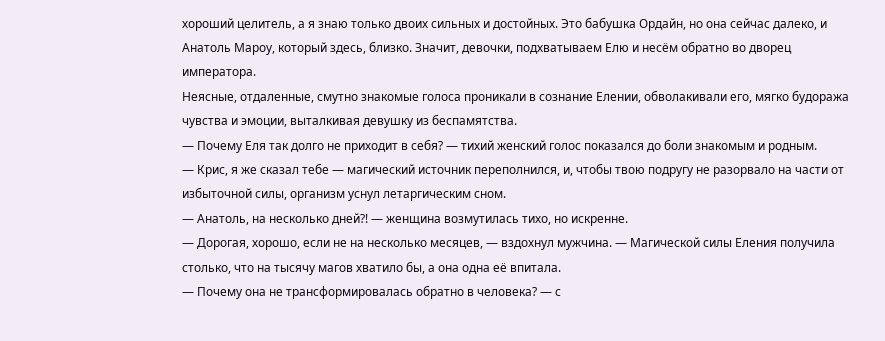хороший целитель, а я знаю только двоих сильных и достойных. Это бабушка Ордайн, но она сейчас далеко, и Анатоль Мароу, который здесь, близко. Значит, девочки, подхватываем Елю и несём обратно во дворец императора.
Неясные, отдаленные, смутно знакомые голоса проникали в сознание Елении, обволакивали его, мягко будоража чувства и эмоции, выталкивая девушку из беспамятства.
— Почему Еля так долго не приходит в себя? — тихий женский голос показался до боли знакомым и родным.
— Крис, я же сказал тебе — магический источник переполнился, и, чтобы твою подругу не разорвало на части от избыточной силы, организм уснул летаргическим сном.
— Анатоль, на несколько дней?! — женщина возмутилась тихо, но искренне.
— Дорогая, хорошо, если не на несколько месяцев, — вздохнул мужчина. — Магической силы Еления получила столько, что на тысячу магов хватило бы, а она одна её впитала.
— Почему она не трансформировалась обратно в человека? — с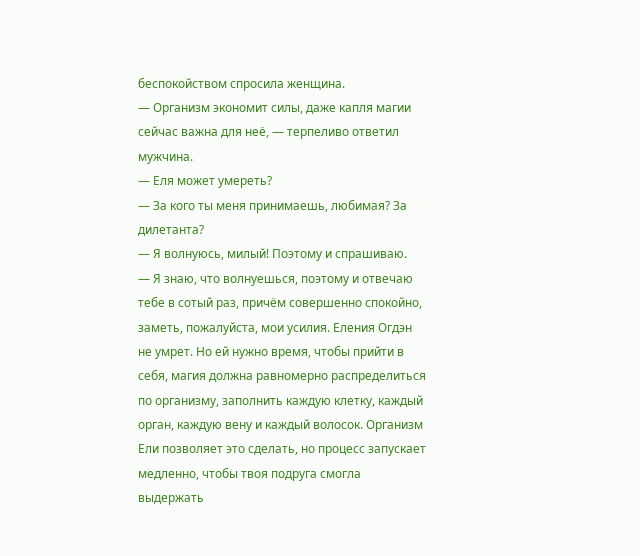беспокойством спросила женщина.
— Организм экономит силы, даже капля магии сейчас важна для неё, — терпеливо ответил мужчина.
— Еля может умереть?
— За кого ты меня принимаешь, любимая? За дилетанта?
— Я волнуюсь, милый! Поэтому и спрашиваю.
— Я знаю, что волнуешься, поэтому и отвечаю тебе в сотый раз, причём совершенно спокойно, заметь, пожалуйста, мои усилия. Еления Огдэн не умрет. Но ей нужно время, чтобы прийти в себя, магия должна равномерно распределиться по организму, заполнить каждую клетку, каждый орган, каждую вену и каждый волосок. Организм Ели позволяет это сделать, но процесс запускает медленно, чтобы твоя подруга смогла выдержать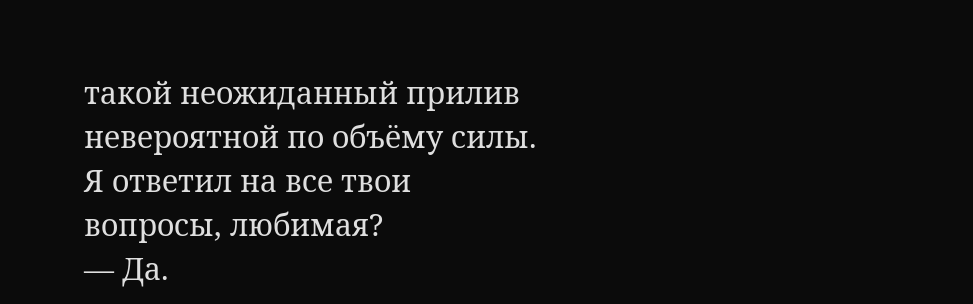такой неожиданный прилив невероятной по объёму силы. Я ответил на все твои вопросы, любимая?
— Да.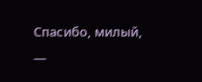Спасибо, милый, —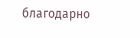благодарно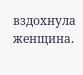вздохнула женщина.